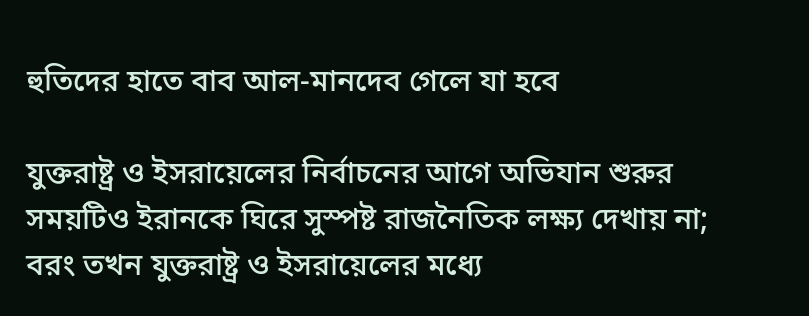হুতিদের হাতে বাব আল-মানদেব গেলে যা হবে

যুক্তরাষ্ট্র ও ইসরায়েলের নির্বাচনের আগে অভিযান শুরুর সময়টিও ইরানকে ঘিরে সুস্পষ্ট রাজনৈতিক লক্ষ্য দেখায় না; বরং তখন যুক্তরাষ্ট্র ও ইসরায়েলের মধ্যে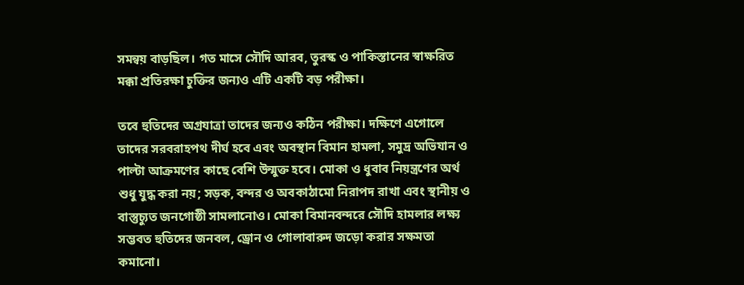সমন্বয় বাড়ছিল। গত মাসে সৌদি আরব, তুরস্ক ও পাকিস্তানের স্বাক্ষরিত মক্কা প্রতিরক্ষা চুক্তির জন্যও এটি একটি বড় পরীক্ষা।

তবে হুতিদের অগ্রযাত্রা তাদের জন্যও কঠিন পরীক্ষা। দক্ষিণে এগোলে তাদের সরবরাহপথ দীর্ঘ হবে এবং অবস্থান বিমান হামলা, সমুদ্র অভিযান ও পাল্টা আক্রমণের কাছে বেশি উন্মুক্ত হবে। মোকা ও ধুবাব নিয়ন্ত্রণের অর্থ শুধু যুদ্ধ করা নয়; সড়ক, বন্দর ও অবকাঠামো নিরাপদ রাখা এবং স্থানীয় ও বাস্তুচ্যুত জনগোষ্ঠী সামলানোও। মোকা বিমানবন্দরে সৌদি হামলার লক্ষ্য সম্ভবত হুতিদের জনবল, ড্রোন ও গোলাবারুদ জড়ো করার সক্ষমতা কমানো।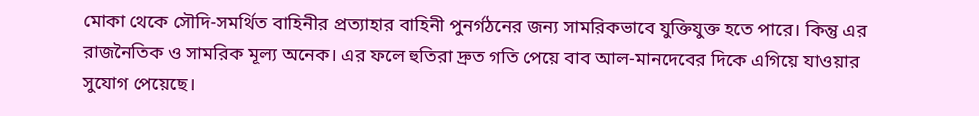মোকা থেকে সৌদি-সমর্থিত বাহিনীর প্রত্যাহার বাহিনী পুনর্গঠনের জন্য সামরিকভাবে যুক্তিযুক্ত হতে পারে। কিন্তু এর রাজনৈতিক ও সামরিক মূল্য অনেক। এর ফলে হুতিরা দ্রুত গতি পেয়ে বাব আল-মানদেবের দিকে এগিয়ে যাওয়ার সুযোগ পেয়েছে।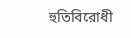হুতিবিরোধী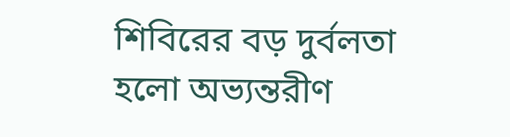শিবিরের বড় দুর্বলতা হলো অভ্যন্তরীণ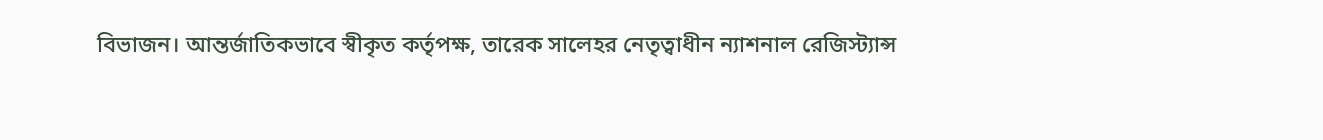বিভাজন। আন্তর্জাতিকভাবে স্বীকৃত কর্তৃপক্ষ, তারেক সালেহর নেতৃত্বাধীন ন্যাশনাল রেজিস্ট্যান্স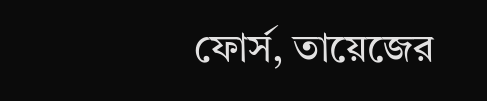ফোর্স, তায়েজের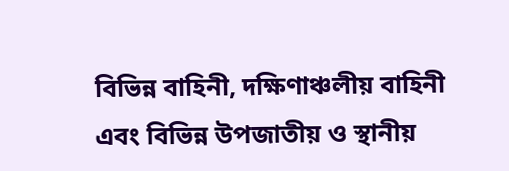বিভিন্ন বাহিনী, দক্ষিণাঞ্চলীয় বাহিনী এবং বিভিন্ন উপজাতীয় ও স্থানীয়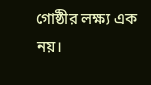গোষ্ঠীর লক্ষ্য এক নয়।